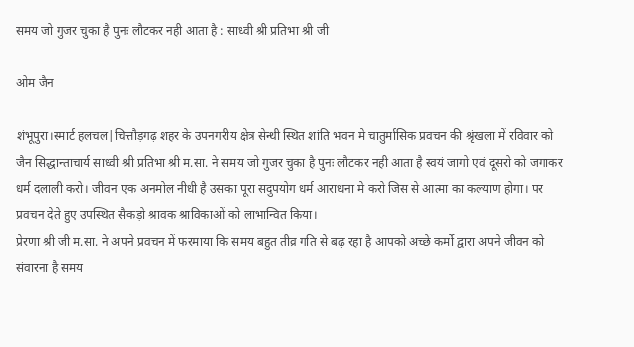समय जो गुजर चुका है पुनः लौटकर नही आता है : साध्वी श्री प्रतिभा श्री जी

ओम जैन

शंभूपुरा।स्मार्ट हलचल|चित्तौड़गढ़ शहर के उपनगरीय क्षेत्र सेन्थी स्थित शांति भवन मे चातुर्मासिक प्रवचन की श्रृंखला में रविवार को जैन सिद्धान्ताचार्य साध्वी श्री प्रतिभा श्री म.सा. ने समय जो गुजर चुका है पुनः लौटकर नही आता है स्वयं जागो एवं दूसरो को जगाकर धर्म दलाली करो। जीवन एक अनमोल नीधी है उसका पूरा सदुपयोग धर्म आराधना मे करो जिस से आत्मा का कल्याण होगा। पर प्रवचन देते हुए उपस्थित सैकड़ो श्रावक श्राविकाओं को लाभान्वित किया।
प्रेरणा श्री जी म.सा. ने अपने प्रवचन में फरमाया कि समय बहुत तीव्र गति से बढ़ रहा है आपको अच्छे कर्मो द्वारा अपने जीवन को संवारना है समय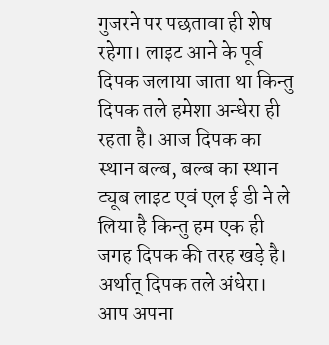गुजरने पर पछतावा ही शेष रहेगा। लाइट आने के पूर्व दिपक जलाया जाता था किन्तु दिपक तले हमेशा अन्धेरा ही रहता है। आज दिपक का स्थान बल्ब, बल्ब का स्थान ट्यूब लाइट एवं एल ई डी ने ले लिया है किन्तु हम एक ही जगह दिपक की तरह खड़े है। अर्थात् दिपक तले अंधेरा। आप अपना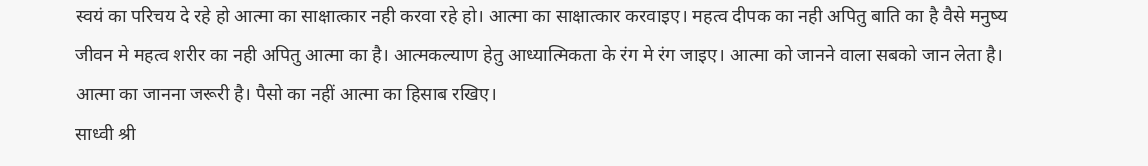स्वयं का परिचय दे रहे हो आत्मा का साक्षात्कार नही करवा रहे हो। आत्मा का साक्षात्कार करवाइए। महत्व दीपक का नही अपितु बाति का है वैसे मनुष्य जीवन मे महत्व शरीर का नही अपितु आत्मा का है। आत्मकल्याण हेतु आध्यात्मिकता के रंग मे रंग जाइए। आत्मा को जानने वाला सबको जान लेता है। आत्मा का जानना जरूरी है। पैसो का नहीं आत्मा का हिसाब रखिए।
साध्वी श्री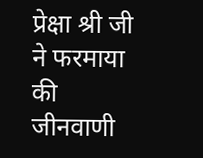प्रेक्षा श्री जी ने फरमाया की जीनवाणी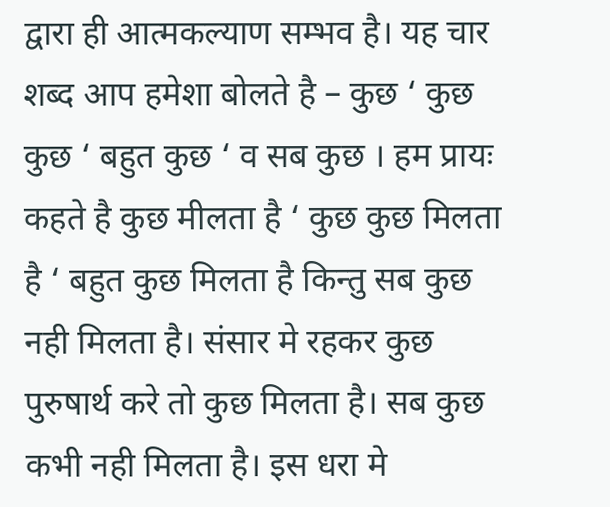द्वारा ही आत्मकल्याण सम्भव है। यह चार शब्द आप हमेशा बोलते है – कुछ ‘ कुछ कुछ ‘ बहुत कुछ ‘ व सब कुछ । हम प्रायः कहते है कुछ मीलता है ‘ कुछ कुछ मिलता है ‘ बहुत कुछ मिलता है किन्तु सब कुछ नही मिलता है। संसार मे रहकर कुछ पुरुषार्थ करे तो कुछ मिलता है। सब कुछ कभी नही मिलता है। इस धरा मे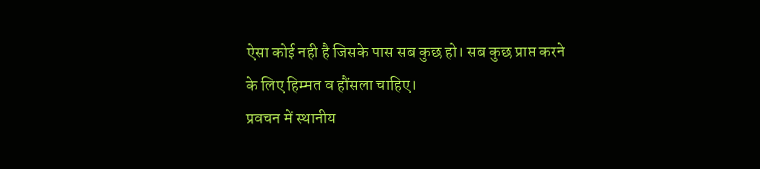ऐसा कोई नही है जिसके पास सब कुछ हो। सब कुछ प्राप्त करने के लिए हिम्मत व हौंसला चाहिए।
प्रवचन में स्थानीय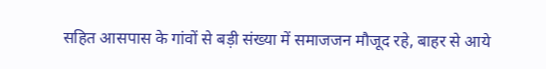सहित आसपास के गांवों से बड़ी संख्या में समाजजन मौजूद रहे, बाहर से आये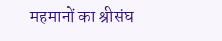महमानों का श्रीसंघ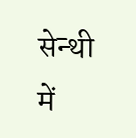सेन्थी में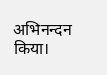अभिनन्दन किया।